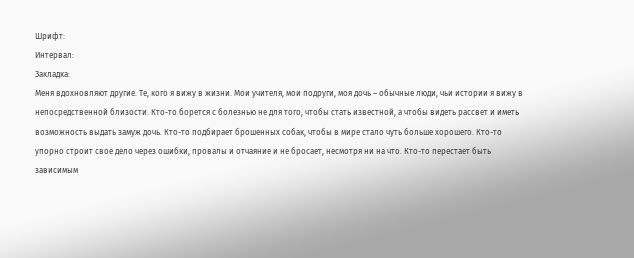Шрифт:
Интервал:
Закладка:
Меня вдохновляют другие. Те, кого я вижу в жизни. Мои учителя, мои подруги, моя дочь – обычные люди, чьи истории я вижу в непосредственной близости. Кто-то борется с болезнью не для того, чтобы стать известной, а чтобы видеть рассвет и иметь возможность выдать замуж дочь. Кто-то подбирает брошенных собак, чтобы в мире стало чуть больше хорошего. Кто-то упорно строит свое дело через ошибки, провалы и отчаяние и не бросает, несмотря ни на что. Кто-то перестает быть зависимым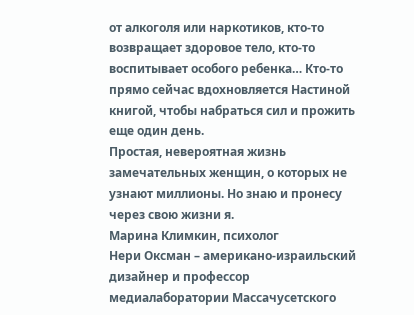от алкоголя или наркотиков, кто-то возвращает здоровое тело, кто-то воспитывает особого ребенка… Кто-то прямо сейчас вдохновляется Настиной книгой, чтобы набраться сил и прожить еще один день.
Простая, невероятная жизнь замечательных женщин, о которых не узнают миллионы. Но знаю и пронесу через свою жизни я.
Марина Климкин, психолог
Нери Оксман – американо-израильский дизайнер и профессор медиалаборатории Массачусетского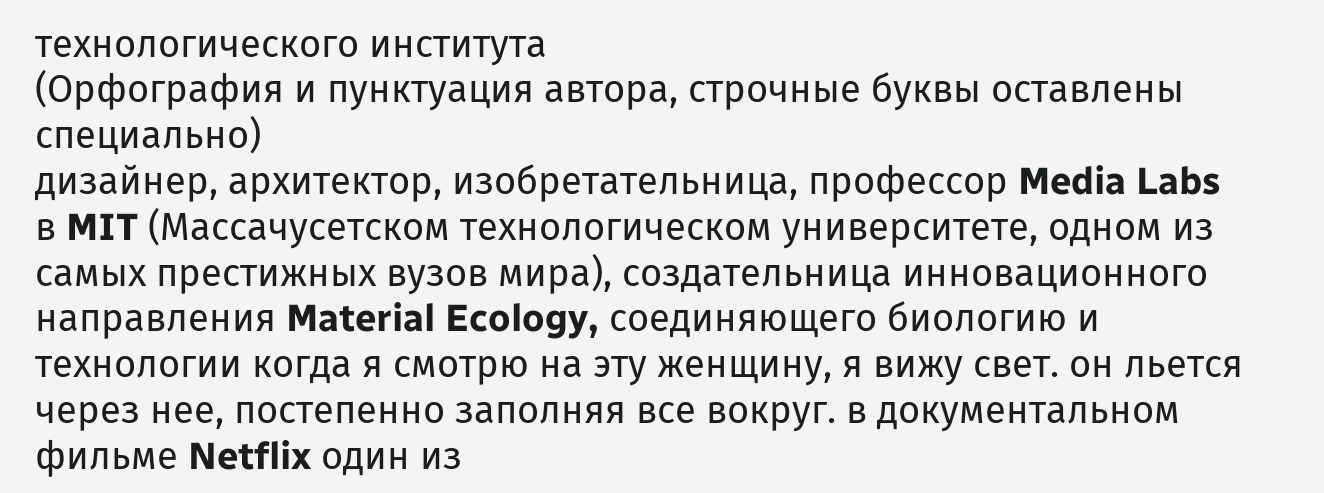технологического института
(Орфография и пунктуация автора, строчные буквы оставлены специально)
дизайнер, архитектор, изобретательница, профессор Media Labs в MIT (Массачусетском технологическом университете, одном из самых престижных вузов мира), создательница инновационного направления Material Ecology, соединяющего биологию и технологии когда я смотрю на эту женщину, я вижу свет. он льется через нее, постепенно заполняя все вокруг. в документальном фильме Netflix один из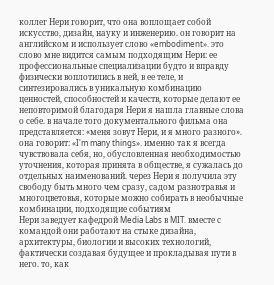коллег Нери говорит, что она воплощает собой искусство, дизайн, науку и инженерию. он говорит на английском и использует слово «embodiment». это слово мне видится самым подходящим Нери: ее профессиональные специализации будто и вправду физически воплотились в ней, в ее теле, и синтезировались в уникальную комбинацию ценностей, способностей и качеств, которые делают ее неповторимой благодаря Нери я нашла главные слова о себе. в начале того документального фильма она представляется: «меня зовут Нери, и я много разного». она говорит: «I'm many things». именно так я всегда чувствовала себя, но, обусловленная необходимостью уточнения, которая принята в обществе, я сужалась до отдельных наименований. через Нери я получила эту свободу быть много чем сразу, садом разнотравья и многоцветовья, которые можно собирать в необычные комбинации, подходящие событиям
Нери заведует кафедрой Media Labs в MIT. вместе с командой они работают на стыке дизайна, архитектуры, биологии и высоких технологий, фактически создавая будущее и прокладывая пути в него. то, как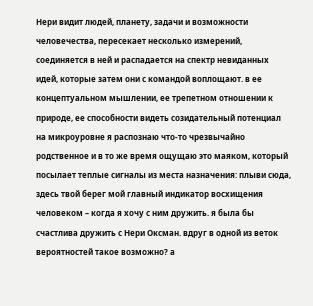Нери видит людей, планету, задачи и возможности человечества, пересекает несколько измерений, соединяется в ней и распадается на спектр невиданных идей, которые затем они с командой воплощают. в ее концептуальном мышлении, ее трепетном отношении к природе, ее способности видеть созидательный потенциал на микроуровне я распознаю что-то чрезвычайно родственное и в то же время ощущаю это маяком, который посылает теплые сигналы из места назначения: плыви сюда, здесь твой берег мой главный индикатор восхищения человеком – когда я хочу с ним дружить. я была бы счастлива дружить с Нери Оксман. вдруг в одной из веток вероятностей такое возможно? а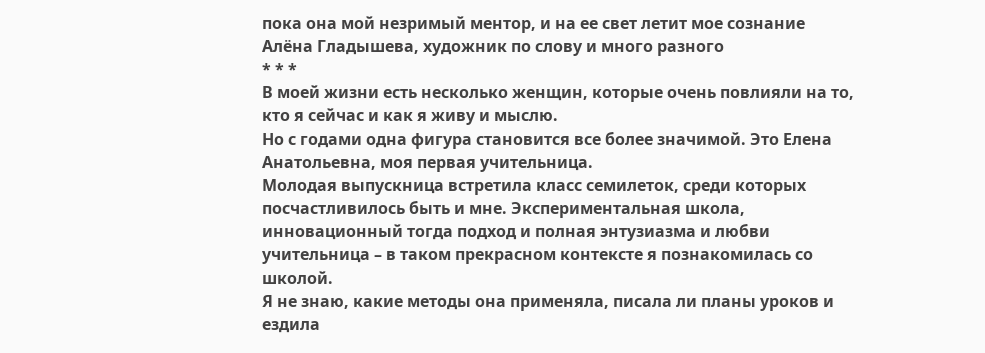пока она мой незримый ментор, и на ее свет летит мое сознание
Алёна Гладышева, художник по слову и много разного
* * *
В моей жизни есть несколько женщин, которые очень повлияли на то, кто я сейчас и как я живу и мыслю.
Но с годами одна фигура становится все более значимой. Это Елена Анатольевна, моя первая учительница.
Молодая выпускница встретила класс семилеток, среди которых посчастливилось быть и мне. Экспериментальная школа, инновационный тогда подход и полная энтузиазма и любви учительница – в таком прекрасном контексте я познакомилась со школой.
Я не знаю, какие методы она применяла, писала ли планы уроков и ездила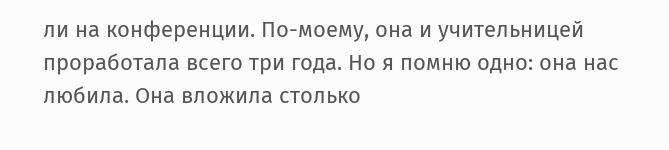ли на конференции. По-моему, она и учительницей проработала всего три года. Но я помню одно: она нас любила. Она вложила столько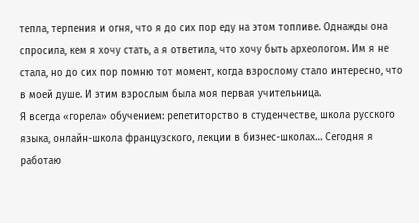тепла, терпения и огня, что я до сих пор еду на этом топливе. Однажды она спросила, кем я хочу стать, а я ответила, что хочу быть археологом. Им я не стала, но до сих пор помню тот момент, когда взрослому стало интересно, что в моей душе. И этим взрослым была моя первая учительница.
Я всегда «горела» обучением: репетиторство в студенчестве, школа русского языка, онлайн-школа французского, лекции в бизнес-школах… Сегодня я работаю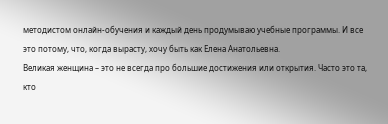методистом онлайн-обучения и каждый день продумываю учебные программы. И все это потому, что, когда вырасту, хочу быть как Елена Анатольевна.
Великая женщина – это не всегда про большие достижения или открытия. Часто это та, кто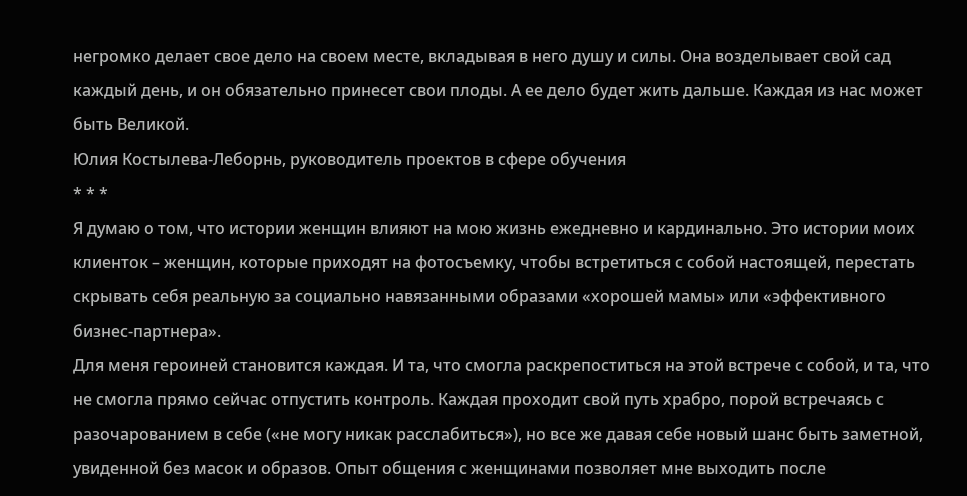негромко делает свое дело на своем месте, вкладывая в него душу и силы. Она возделывает свой сад каждый день, и он обязательно принесет свои плоды. А ее дело будет жить дальше. Каждая из нас может быть Великой.
Юлия Костылева-Леборнь, руководитель проектов в сфере обучения
* * *
Я думаю о том, что истории женщин влияют на мою жизнь ежедневно и кардинально. Это истории моих клиенток – женщин, которые приходят на фотосъемку, чтобы встретиться с собой настоящей, перестать скрывать себя реальную за социально навязанными образами «хорошей мамы» или «эффективного бизнес-партнера».
Для меня героиней становится каждая. И та, что смогла раскрепоститься на этой встрече с собой, и та, что не смогла прямо сейчас отпустить контроль. Каждая проходит свой путь храбро, порой встречаясь с разочарованием в себе («не могу никак расслабиться»), но все же давая себе новый шанс быть заметной, увиденной без масок и образов. Опыт общения с женщинами позволяет мне выходить после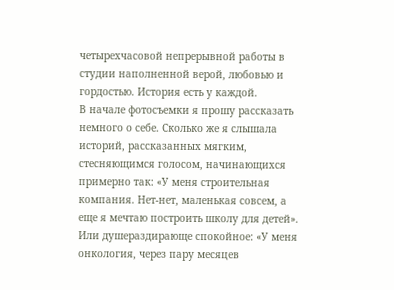четырехчасовой непрерывной работы в студии наполненной верой, любовью и гордостью. История есть у каждой.
В начале фотосъемки я прошу рассказать немного о себе. Сколько же я слышала историй, рассказанных мягким, стесняющимся голосом, начинающихся примерно так: «У меня строительная компания. Нет-нет, маленькая совсем, а еще я мечтаю построить школу для детей». Или душераздирающе спокойное: «У меня онкология, через пару месяцев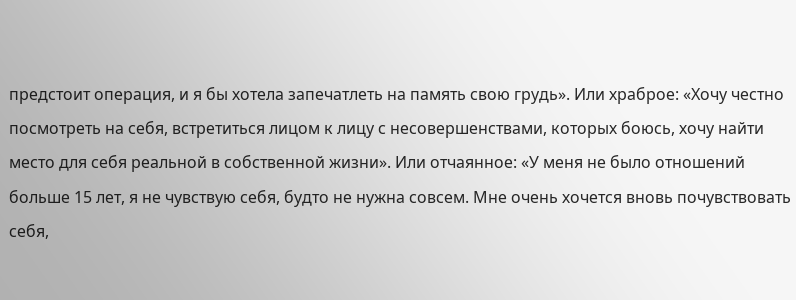предстоит операция, и я бы хотела запечатлеть на память свою грудь». Или храброе: «Хочу честно посмотреть на себя, встретиться лицом к лицу с несовершенствами, которых боюсь, хочу найти место для себя реальной в собственной жизни». Или отчаянное: «У меня не было отношений больше 15 лет, я не чувствую себя, будто не нужна совсем. Мне очень хочется вновь почувствовать себя,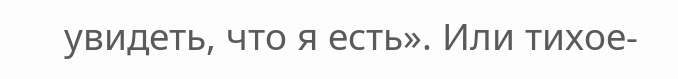увидеть, что я есть». Или тихое-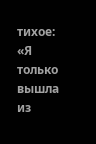тихое: «Я только вышла из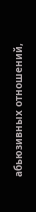абьюзивных отношений,